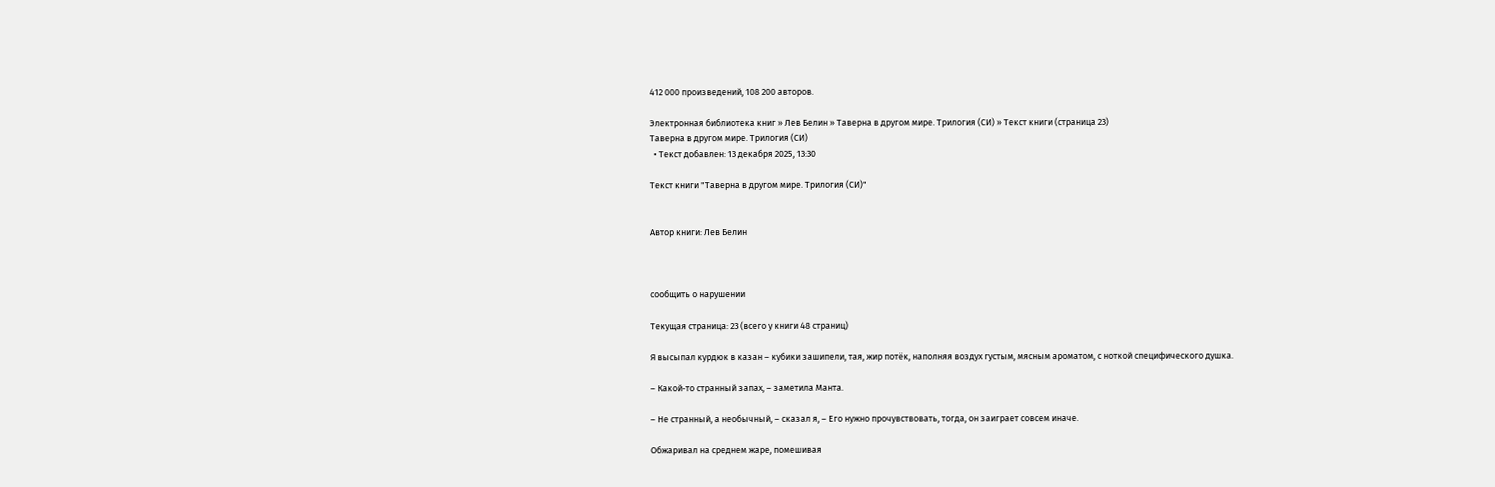412 000 произведений, 108 200 авторов.

Электронная библиотека книг » Лев Белин » Таверна в другом мире. Трилогия (СИ) » Текст книги (страница 23)
Таверна в другом мире. Трилогия (СИ)
  • Текст добавлен: 13 декабря 2025, 13:30

Текст книги "Таверна в другом мире. Трилогия (СИ)"


Автор книги: Лев Белин



сообщить о нарушении

Текущая страница: 23 (всего у книги 48 страниц)

Я высыпал курдюк в казан – кубики зашипели, тая, жир потёк, наполняя воздух густым, мясным ароматом, с ноткой специфического душка.

– Какой‑то странный запах, – заметила Манта.

– Не странный, а необычный, – сказал я, – Его нужно прочувствовать, тогда, он заиграет совсем иначе.

Обжаривал на среднем жаре, помешивая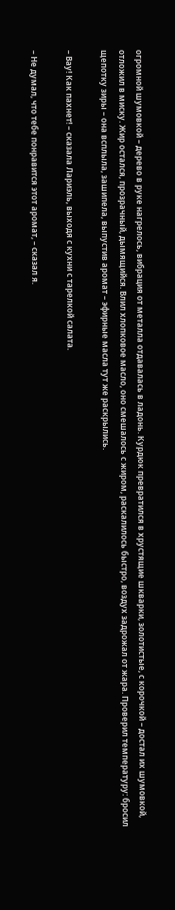огромной шумовкой – дерево в руке нагрелось, вибрация от металла отдавалась в ладонь. Курдюк превратился в хрустящие шкварки, золотистые, с корочкой – достал их шумовкой, отложил в миску. Жир остался, прозрачный, дымящийся. Влил хлопковое масло, оно смешалось с жиром, раскалилось быстро, воздух задрожал от жара. Проверил температуру: бросил щепотку зиры – она всплыла, зашипела, выпустив аромат – эфирные масла тут же раскрылись.

– Вау! Как пахнет! – сказала Лариэль, выходя с кухни с тарелкой салата.

– Не думал, что тебе понравится этот аромат, – сказал я.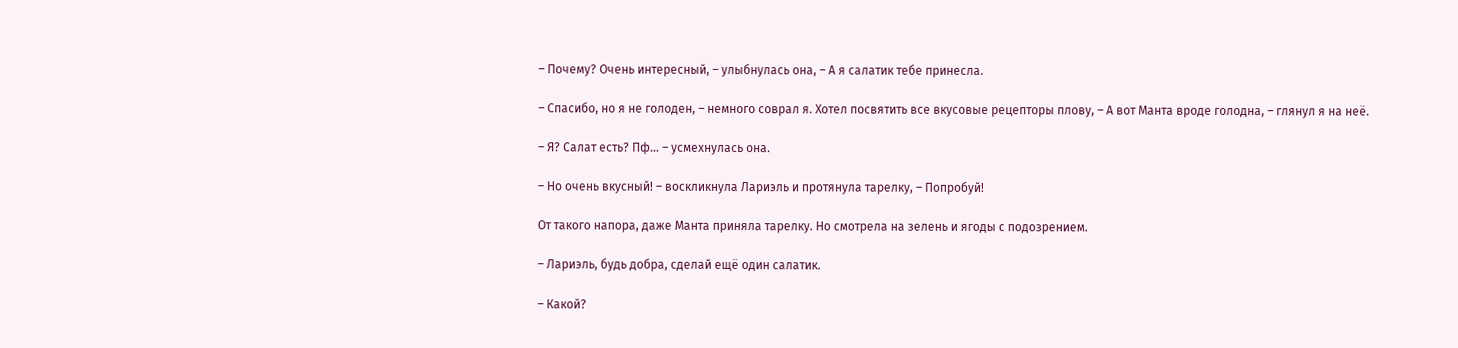– Почему? Очень интересный, – улыбнулась она, – А я салатик тебе принесла.

– Спасибо, но я не голоден, – немного соврал я. Хотел посвятить все вкусовые рецепторы плову, – А вот Манта вроде голодна, – глянул я на неё.

– Я? Салат есть? Пф… – усмехнулась она.

– Но очень вкусный! – воскликнула Лариэль и протянула тарелку, – Попробуй!

От такого напора, даже Манта приняла тарелку. Но смотрела на зелень и ягоды с подозрением.

– Лариэль, будь добра, сделай ещё один салатик.

– Какой?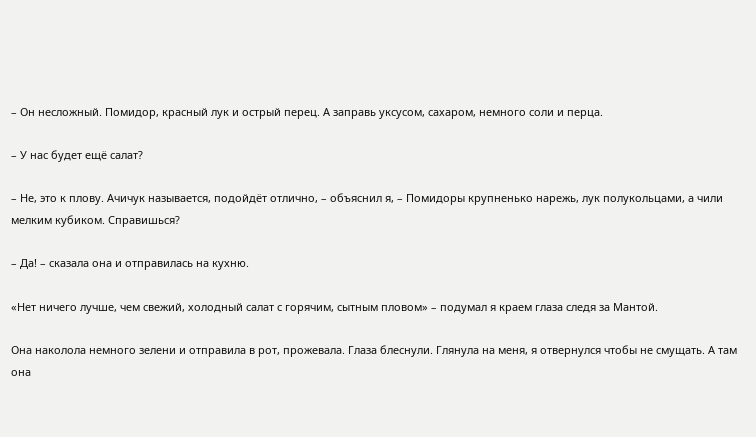– Он несложный. Помидор, красный лук и острый перец. А заправь уксусом, сахаром, немного соли и перца.

– У нас будет ещё салат?

– Не, это к плову. Ачичук называется, подойдёт отлично, – объяснил я, – Помидоры крупненько нарежь, лук полукольцами, а чили мелким кубиком. Справишься?

– Да! – сказала она и отправилась на кухню.

«Нет ничего лучше, чем свежий, холодный салат с горячим, сытным пловом» – подумал я краем глаза следя за Мантой.

Она наколола немного зелени и отправила в рот, прожевала. Глаза блеснули. Глянула на меня, я отвернулся чтобы не смущать. А там она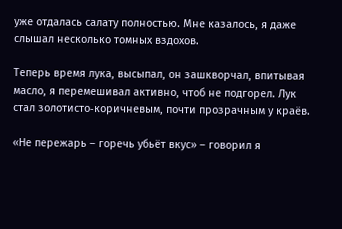уже отдалась салату полностью. Мне казалось, я даже слышал несколько томных вздохов.

Теперь время лука, высыпал, он зашкворчал, впитывая масло, я перемешивал активно, чтоб не подгорел. Лук стал золотисто‑коричневым, почти прозрачным у краёв.

«Не пережарь – горечь убьёт вкус» – говорил я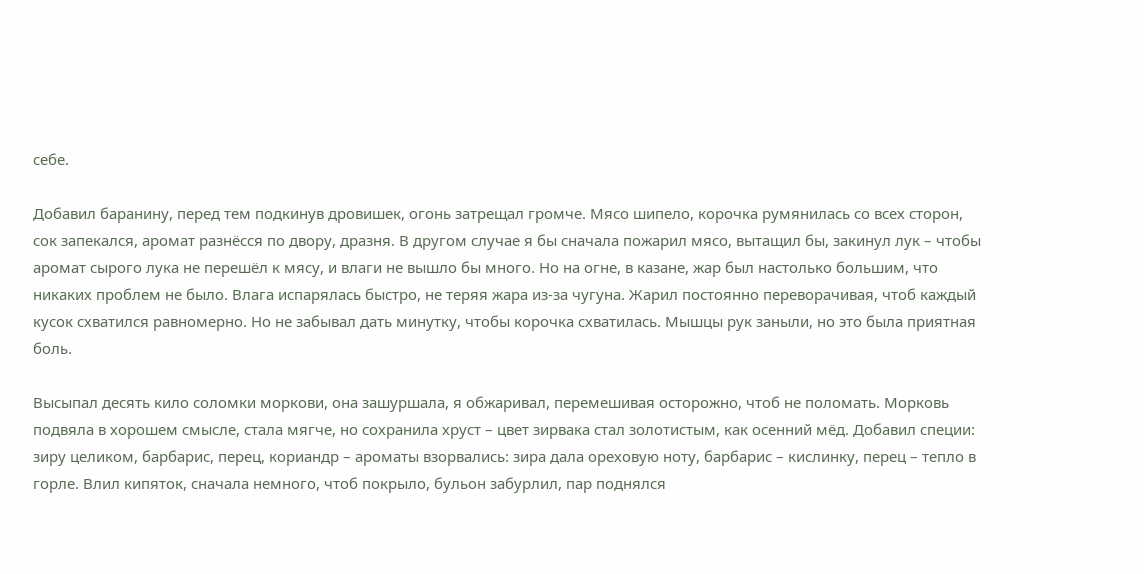себе.

Добавил баранину, перед тем подкинув дровишек, огонь затрещал громче. Мясо шипело, корочка румянилась со всех сторон, сок запекался, аромат разнёсся по двору, дразня. В другом случае я бы сначала пожарил мясо, вытащил бы, закинул лук – чтобы аромат сырого лука не перешёл к мясу, и влаги не вышло бы много. Но на огне, в казане, жар был настолько большим, что никаких проблем не было. Влага испарялась быстро, не теряя жара из‑за чугуна. Жарил постоянно переворачивая, чтоб каждый кусок схватился равномерно. Но не забывал дать минутку, чтобы корочка схватилась. Мышцы рук заныли, но это была приятная боль.

Высыпал десять кило соломки моркови, она зашуршала, я обжаривал, перемешивая осторожно, чтоб не поломать. Морковь подвяла в хорошем смысле, стала мягче, но сохранила хруст – цвет зирвака стал золотистым, как осенний мёд. Добавил специи: зиру целиком, барбарис, перец, кориандр – ароматы взорвались: зира дала ореховую ноту, барбарис – кислинку, перец – тепло в горле. Влил кипяток, сначала немного, чтоб покрыло, бульон забурлил, пар поднялся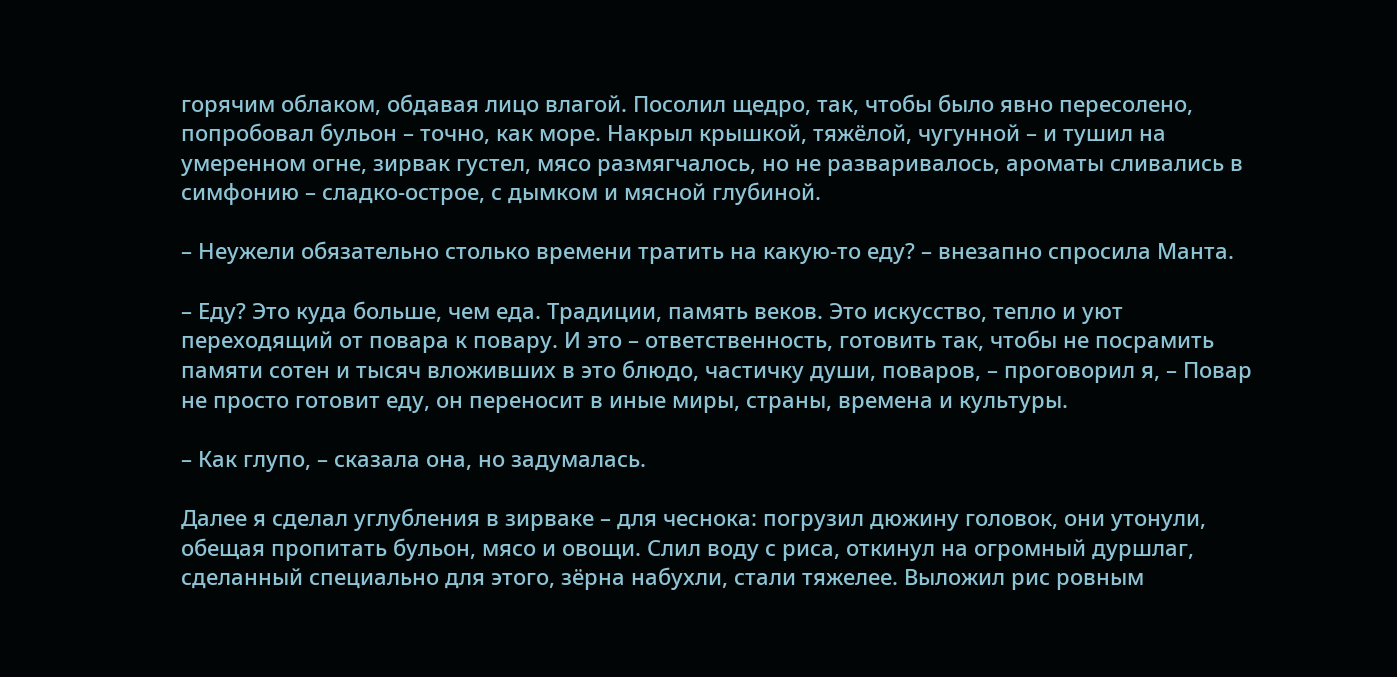горячим облаком, обдавая лицо влагой. Посолил щедро, так, чтобы было явно пересолено, попробовал бульон – точно, как море. Накрыл крышкой, тяжёлой, чугунной – и тушил на умеренном огне, зирвак густел, мясо размягчалось, но не разваривалось, ароматы сливались в симфонию – сладко‑острое, с дымком и мясной глубиной.

– Неужели обязательно столько времени тратить на какую‑то еду? – внезапно спросила Манта.

– Еду? Это куда больше, чем еда. Традиции, память веков. Это искусство, тепло и уют переходящий от повара к повару. И это – ответственность, готовить так, чтобы не посрамить памяти сотен и тысяч вложивших в это блюдо, частичку души, поваров, – проговорил я, – Повар не просто готовит еду, он переносит в иные миры, страны, времена и культуры.

– Как глупо, – сказала она, но задумалась.

Далее я сделал углубления в зирваке – для чеснока: погрузил дюжину головок, они утонули, обещая пропитать бульон, мясо и овощи. Слил воду с риса, откинул на огромный дуршлаг, сделанный специально для этого, зёрна набухли, стали тяжелее. Выложил рис ровным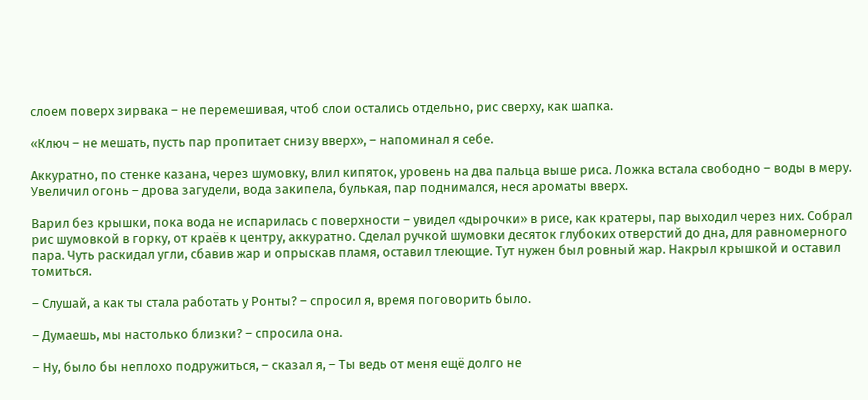слоем поверх зирвака – не перемешивая, чтоб слои остались отдельно, рис сверху, как шапка.

«Ключ – не мешать, пусть пар пропитает снизу вверх», – напоминал я себе.

Аккуратно, по стенке казана, через шумовку, влил кипяток, уровень на два пальца выше риса. Ложка встала свободно – воды в меру. Увеличил огонь – дрова загудели, вода закипела, булькая, пар поднимался, неся ароматы вверх.

Варил без крышки, пока вода не испарилась с поверхности – увидел «дырочки» в рисе, как кратеры, пар выходил через них. Собрал рис шумовкой в горку, от краёв к центру, аккуратно. Сделал ручкой шумовки десяток глубоких отверстий до дна, для равномерного пара. Чуть раскидал угли, сбавив жар и опрыскав пламя, оставил тлеющие. Тут нужен был ровный жар. Накрыл крышкой и оставил томиться.

– Слушай, а как ты стала работать у Ронты? – спросил я, время поговорить было.

– Думаешь, мы настолько близки? – спросила она.

– Ну, было бы неплохо подружиться, – сказал я, – Ты ведь от меня ещё долго не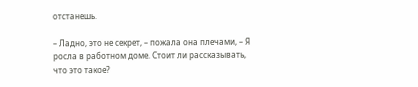отстанешь.

– Ладно, это не секрет, – пожала она плечами, – Я росла в работном доме. Стоит ли рассказывать, что это такое?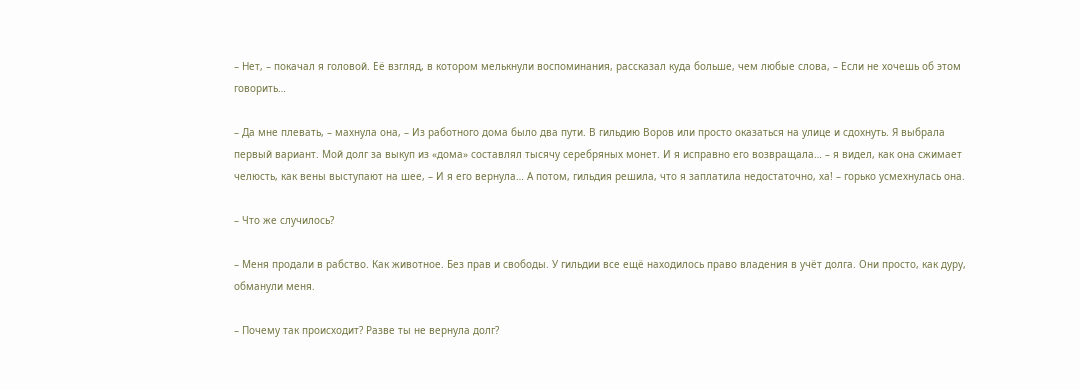– Нет, – покачал я головой. Её взгляд, в котором мелькнули воспоминания, рассказал куда больше, чем любые слова, – Если не хочешь об этом говорить…

– Да мне плевать, – махнула она, – Из работного дома было два пути. В гильдию Воров или просто оказаться на улице и сдохнуть. Я выбрала первый вариант. Мой долг за выкуп из «дома» составлял тысячу серебряных монет. И я исправно его возвращала… – я видел, как она сжимает челюсть, как вены выступают на шее, – И я его вернула… А потом, гильдия решила, что я заплатила недостаточно, ха! – горько усмехнулась она.

– Что же случилось?

– Меня продали в рабство. Как животное. Без прав и свободы. У гильдии все ещё находилось право владения в учёт долга. Они просто, как дуру, обманули меня.

– Почему так происходит? Разве ты не вернула долг?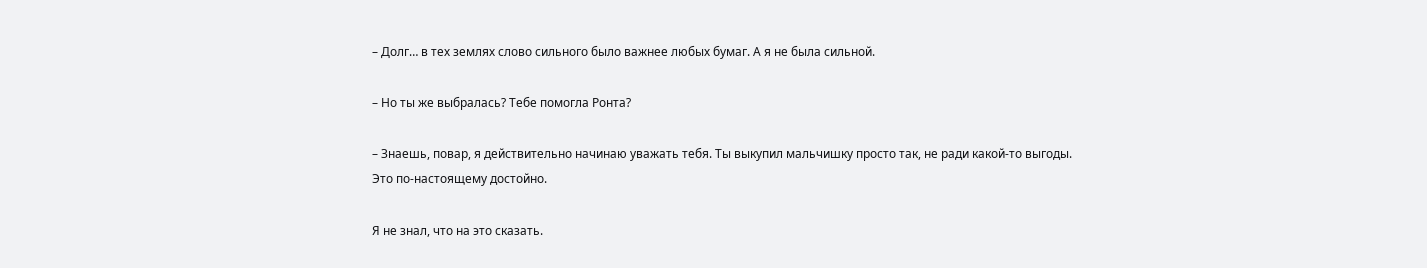– Долг… в тех землях слово сильного было важнее любых бумаг. А я не была сильной.

– Но ты же выбралась? Тебе помогла Ронта?

– Знаешь, повар, я действительно начинаю уважать тебя. Ты выкупил мальчишку просто так, не ради какой‑то выгоды. Это по‑настоящему достойно.

Я не знал, что на это сказать.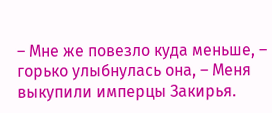– Мне же повезло куда меньше, – горько улыбнулась она, – Меня выкупили имперцы Закирья.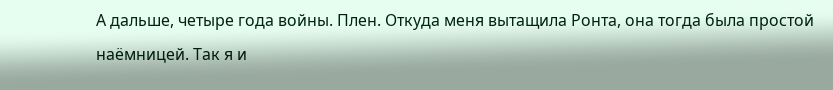А дальше, четыре года войны. Плен. Откуда меня вытащила Ронта, она тогда была простой наёмницей. Так я и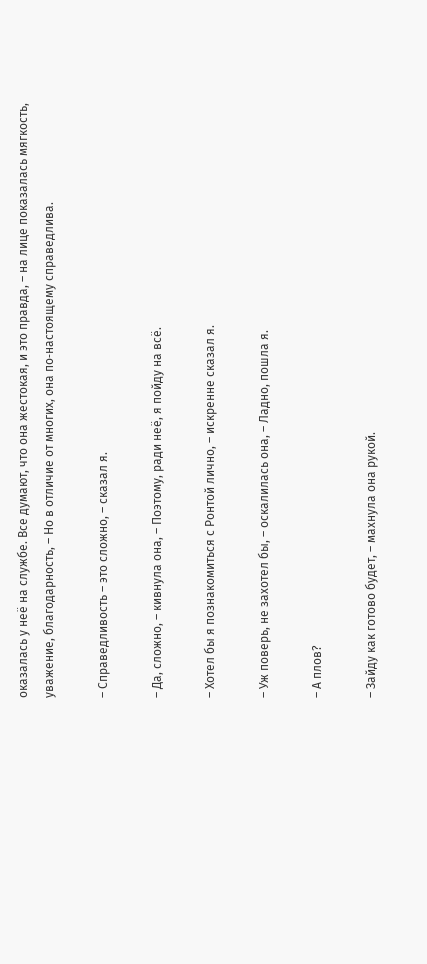оказалась у неё на службе. Все думают, что она жестокая, и это правда, – на лице показалась мягкость, уважение, благодарность, – Но в отличие от многих, она по‑настоящему справедлива.

– Справедливость – это сложно, – сказал я.

– Да, сложно, – кивнула она, – Поэтому, ради неё, я пойду на всё.

– Хотел бы я познакомиться с Ронтой лично, – искренне сказал я.

– Уж поверь, не захотел бы, – оскалилась она, – Ладно, пошла я.

– А плов?

– Зайду как готово будет, – махнула она рукой.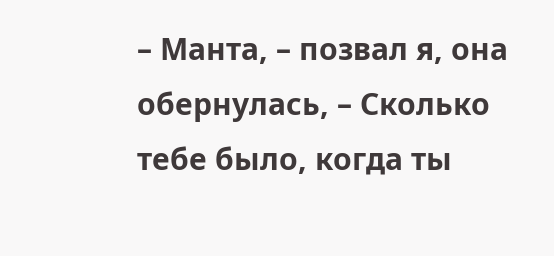– Манта, – позвал я, она обернулась, – Сколько тебе было, когда ты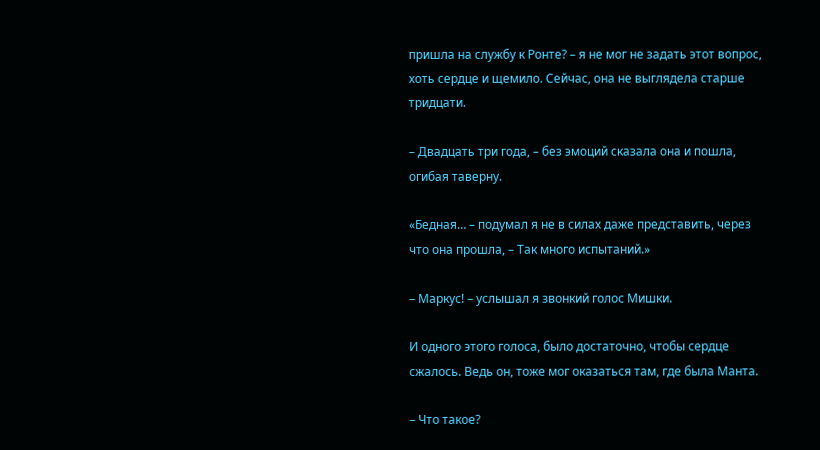пришла на службу к Ронте? – я не мог не задать этот вопрос, хоть сердце и щемило. Сейчас, она не выглядела старше тридцати.

– Двадцать три года, – без эмоций сказала она и пошла, огибая таверну.

«Бедная… – подумал я не в силах даже представить, через что она прошла, – Так много испытаний.»

– Маркус! – услышал я звонкий голос Мишки.

И одного этого голоса, было достаточно, чтобы сердце сжалось. Ведь он, тоже мог оказаться там, где была Манта.

– Что такое?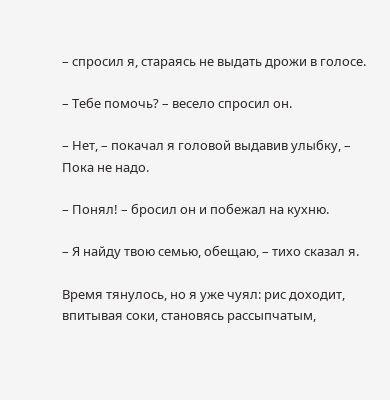– спросил я, стараясь не выдать дрожи в голосе.

– Тебе помочь? – весело спросил он.

– Нет, – покачал я головой выдавив улыбку, – Пока не надо.

– Понял! – бросил он и побежал на кухню.

– Я найду твою семью, обещаю, – тихо сказал я.

Время тянулось, но я уже чуял: рис доходит, впитывая соки, становясь рассыпчатым,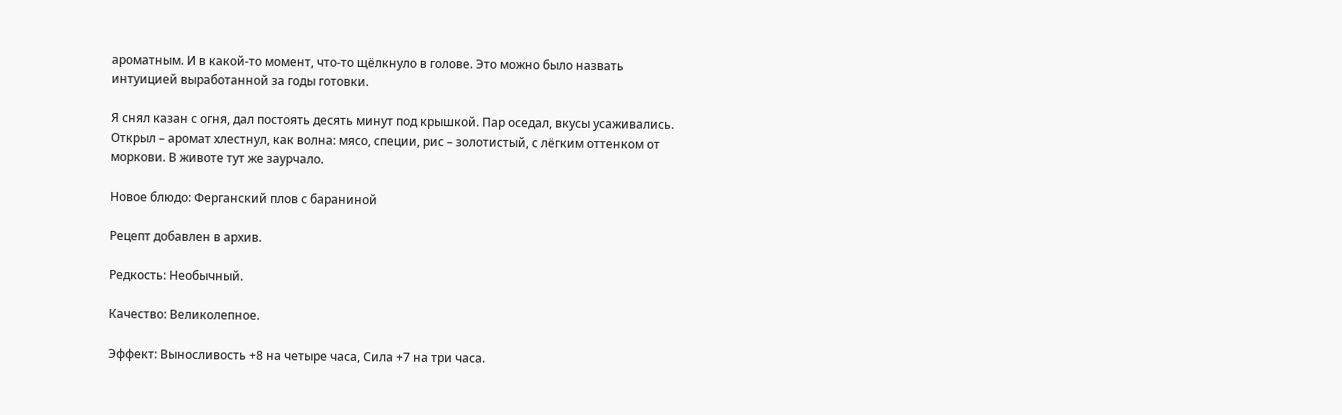ароматным. И в какой‑то момент, что‑то щёлкнуло в голове. Это можно было назвать интуицией выработанной за годы готовки.

Я снял казан с огня, дал постоять десять минут под крышкой. Пар оседал, вкусы усаживались. Открыл – аромат хлестнул, как волна: мясо, специи, рис – золотистый, с лёгким оттенком от моркови. В животе тут же заурчало.

Новое блюдо: Ферганский плов с бараниной

Рецепт добавлен в архив.

Редкость: Необычный.

Качество: Великолепное.

Эффект: Выносливость +8 на четыре часа, Сила +7 на три часа.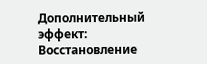Дополнительный эффект: Восстановление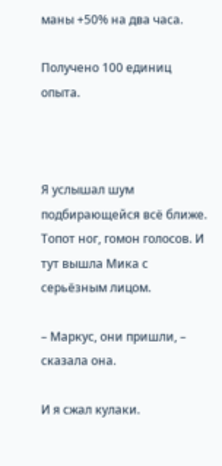маны +50% на два часа.

Получено 100 единиц опыта.



Я услышал шум подбирающейся всё ближе. Топот ног, гомон голосов. И тут вышла Мика с серьёзным лицом.

– Маркус, они пришли, – сказала она.

И я сжал кулаки.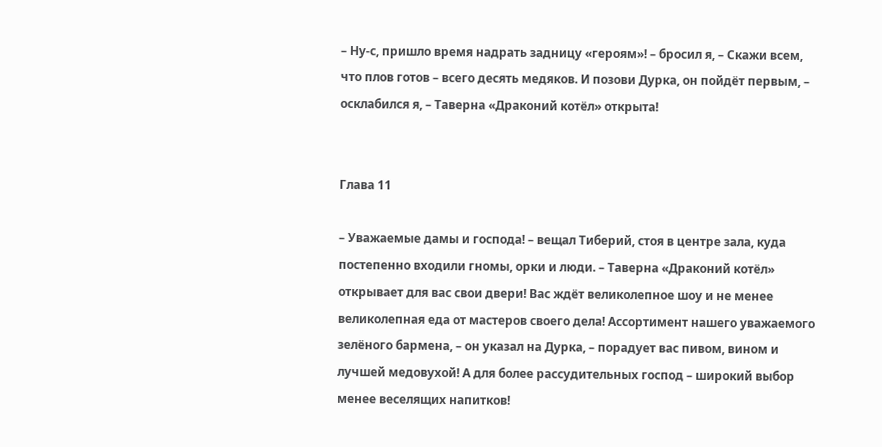– Ну‑с, пришло время надрать задницу «героям»! – бросил я, – Скажи всем, что плов готов – всего десять медяков. И позови Дурка, он пойдёт первым, – осклабился я, – Таверна «Драконий котёл» открыта!


Глава 11

– Уважаемые дамы и господа! – вещал Тиберий, стоя в центре зала, куда постепенно входили гномы, орки и люди. – Таверна «Драконий котёл» открывает для вас свои двери! Вас ждёт великолепное шоу и не менее великолепная еда от мастеров своего дела! Ассортимент нашего уважаемого зелёного бармена, – он указал на Дурка, – порадует вас пивом, вином и лучшей медовухой! А для более рассудительных господ – широкий выбор менее веселящих напитков!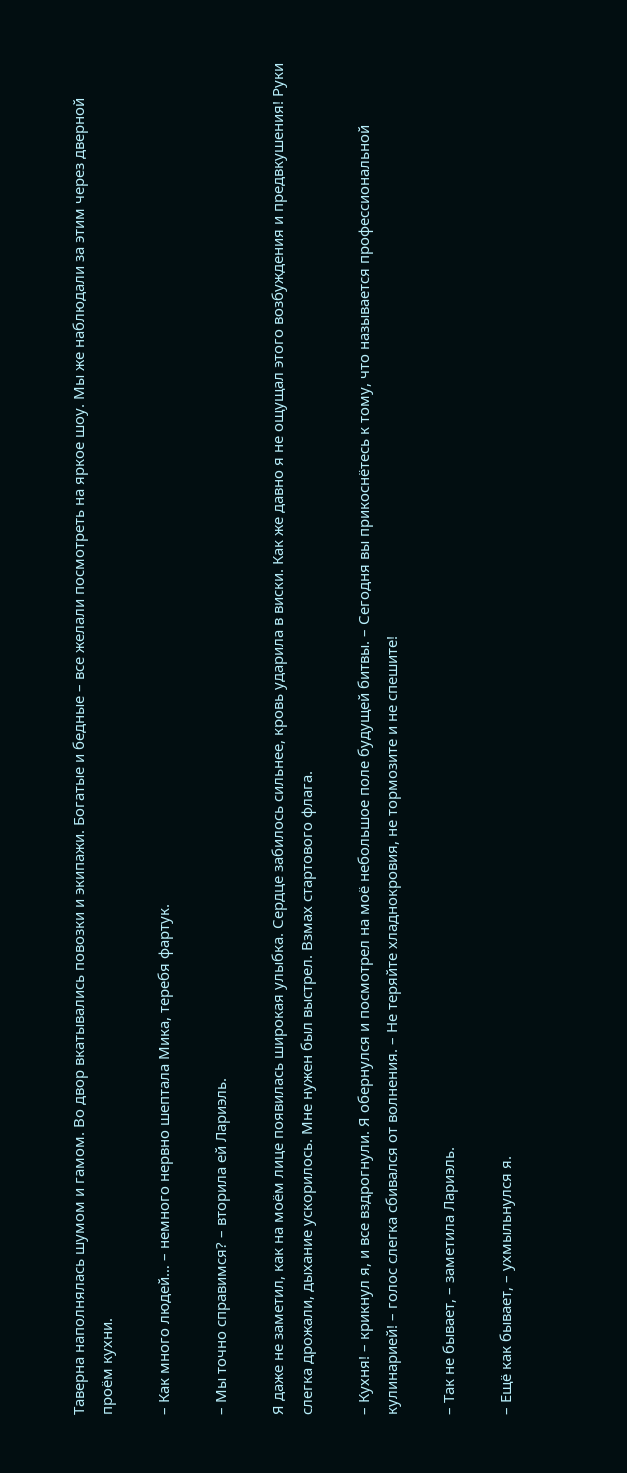Таверна наполнялась шумом и гамом. Во двор вкатывались повозки и экипажи. Богатые и бедные – все желали посмотреть на яркое шоу. Мы же наблюдали за этим через дверной проём кухни.

– Как много людей… – немного нервно шептала Мика, теребя фартук.

– Мы точно справимся? – вторила ей Лариэль.

Я даже не заметил, как на моём лице появилась широкая улыбка. Сердце забилось сильнее, кровь ударила в виски. Как же давно я не ощущал этого возбуждения и предвкушения! Руки слегка дрожали, дыхание ускорилось. Мне нужен был выстрел. Взмах стартового флага.

– Кухня! – крикнул я, и все вздрогнули. Я обернулся и посмотрел на моё небольшое поле будущей битвы. – Сегодня вы прикоснётесь к тому, что называется профессиональной кулинарией! – голос слегка сбивался от волнения. – Не теряйте хладнокровия, не тормозите и не спешите!

– Так не бывает, – заметила Лариэль.

– Ещё как бывает, – ухмыльнулся я.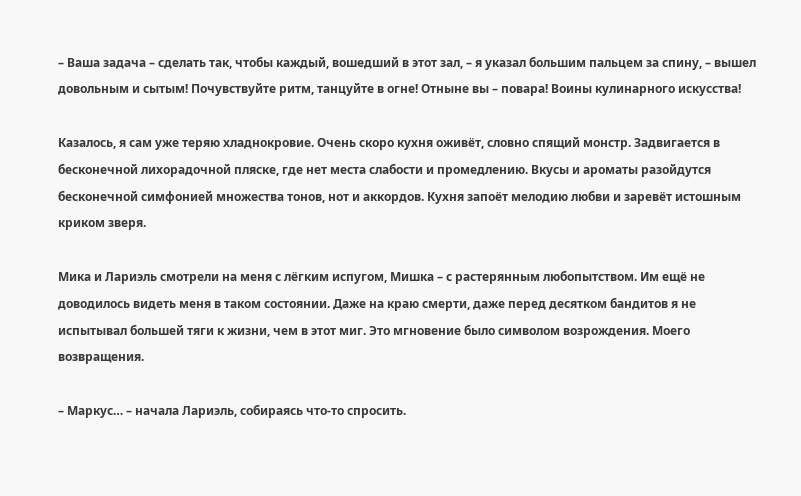– Ваша задача – сделать так, чтобы каждый, вошедший в этот зал, – я указал большим пальцем за спину, – вышел довольным и сытым! Почувствуйте ритм, танцуйте в огне! Отныне вы – повара! Воины кулинарного искусства!

Казалось, я сам уже теряю хладнокровие. Очень скоро кухня оживёт, словно спящий монстр. Задвигается в бесконечной лихорадочной пляске, где нет места слабости и промедлению. Вкусы и ароматы разойдутся бесконечной симфонией множества тонов, нот и аккордов. Кухня запоёт мелодию любви и заревёт истошным криком зверя.

Мика и Лариэль смотрели на меня с лёгким испугом, Мишка – с растерянным любопытством. Им ещё не доводилось видеть меня в таком состоянии. Даже на краю смерти, даже перед десятком бандитов я не испытывал большей тяги к жизни, чем в этот миг. Это мгновение было символом возрождения. Моего возвращения.

– Маркус… – начала Лариэль, собираясь что‑то спросить.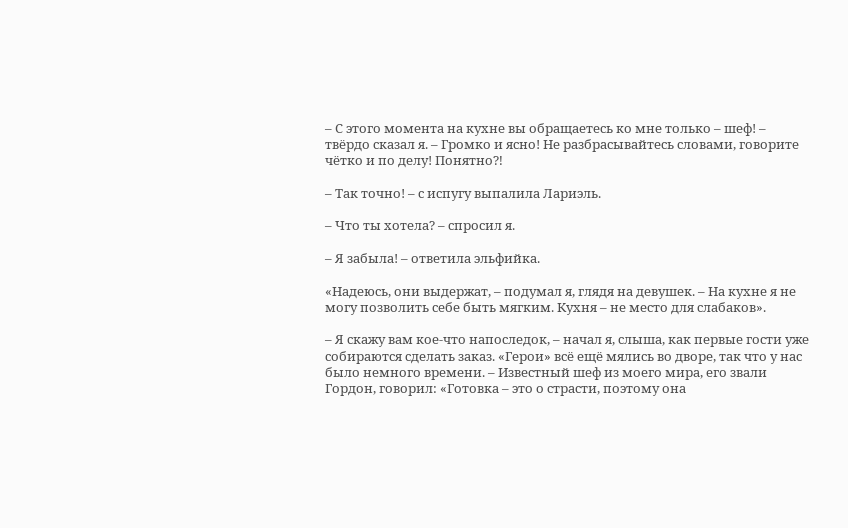– С этого момента на кухне вы обращаетесь ко мне только – шеф! – твёрдо сказал я. – Громко и ясно! Не разбрасывайтесь словами, говорите чётко и по делу! Понятно⁈

– Так точно! – с испугу выпалила Лариэль.

– Что ты хотела? – спросил я.

– Я забыла! – ответила эльфийка.

«Надеюсь, они выдержат, – подумал я, глядя на девушек. – На кухне я не могу позволить себе быть мягким. Кухня – не место для слабаков».

– Я скажу вам кое‑что напоследок, – начал я, слыша, как первые гости уже собираются сделать заказ. «Герои» всё ещё мялись во дворе, так что у нас было немного времени. – Известный шеф из моего мира, его звали Гордон, говорил: «Готовка – это о страсти, поэтому она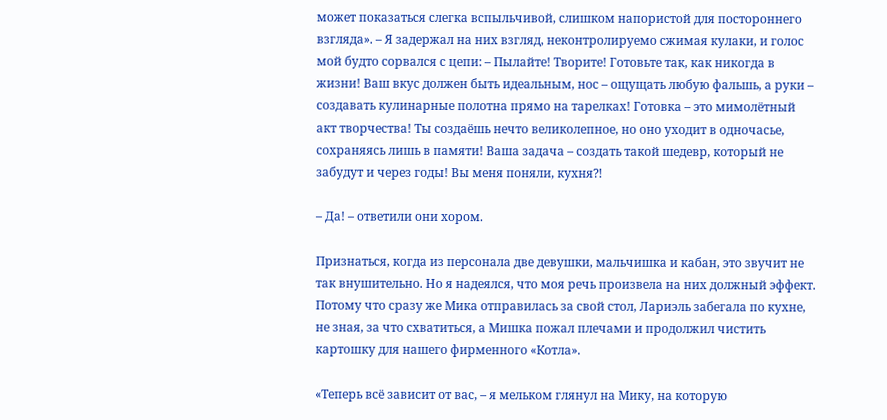может показаться слегка вспыльчивой, слишком напористой для постороннего взгляда». – Я задержал на них взгляд, неконтролируемо сжимая кулаки, и голос мой будто сорвался с цепи: – Пылайте! Творите! Готовьте так, как никогда в жизни! Ваш вкус должен быть идеальным, нос – ощущать любую фальшь, а руки – создавать кулинарные полотна прямо на тарелках! Готовка – это мимолётный акт творчества! Ты создаёшь нечто великолепное, но оно уходит в одночасье, сохраняясь лишь в памяти! Ваша задача – создать такой шедевр, который не забудут и через годы! Вы меня поняли, кухня⁈

– Да! – ответили они хором.

Признаться, когда из персонала две девушки, мальчишка и кабан, это звучит не так внушительно. Но я надеялся, что моя речь произвела на них должный эффект. Потому что сразу же Мика отправилась за свой стол, Лариэль забегала по кухне, не зная, за что схватиться, а Мишка пожал плечами и продолжил чистить картошку для нашего фирменного «Котла».

«Теперь всё зависит от вас, – я мельком глянул на Мику, на которую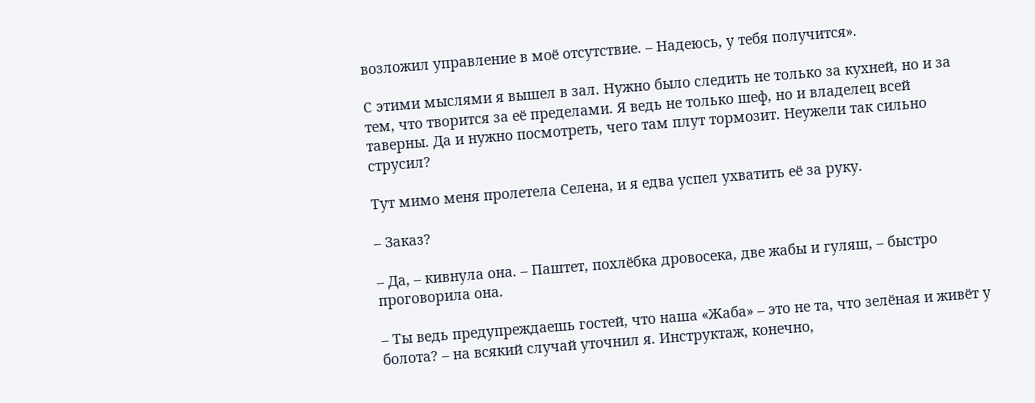возложил управление в моё отсутствие. – Надеюсь, у тебя получится».

С этими мыслями я вышел в зал. Нужно было следить не только за кухней, но и за тем, что творится за её пределами. Я ведь не только шеф, но и владелец всей таверны. Да и нужно посмотреть, чего там плут тормозит. Неужели так сильно струсил?

Тут мимо меня пролетела Селена, и я едва успел ухватить её за руку.

– Заказ?

– Да, – кивнула она. – Паштет, похлёбка дровосека, две жабы и гуляш, – быстро проговорила она.

– Ты ведь предупреждаешь гостей, что наша «Жаба» – это не та, что зелёная и живёт у болота? – на всякий случай уточнил я. Инструктаж, конечно,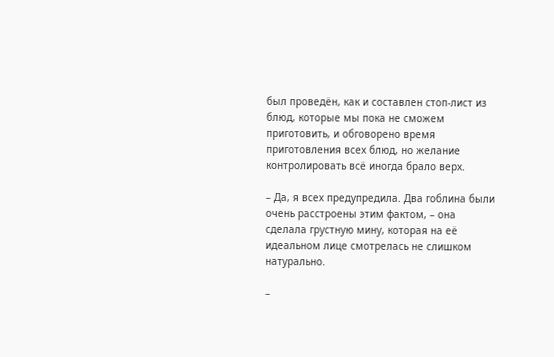был проведён, как и составлен стоп‑лист из блюд, которые мы пока не сможем приготовить, и обговорено время приготовления всех блюд, но желание контролировать всё иногда брало верх.

– Да, я всех предупредила. Два гоблина были очень расстроены этим фактом, – она сделала грустную мину, которая на её идеальном лице смотрелась не слишком натурально.

–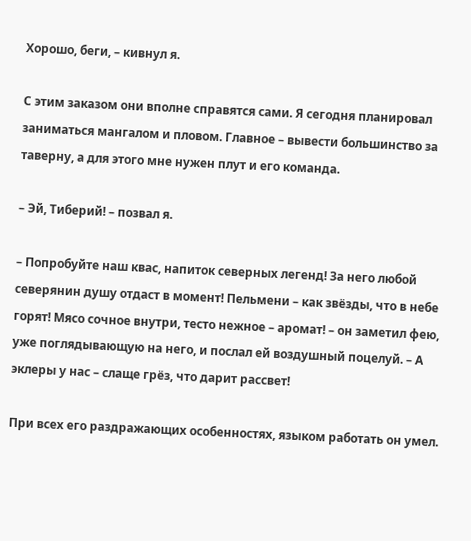Хорошо, беги, – кивнул я.

С этим заказом они вполне справятся сами. Я сегодня планировал заниматься мангалом и пловом. Главное – вывести большинство за таверну, а для этого мне нужен плут и его команда.

– Эй, Тиберий! – позвал я.

– Попробуйте наш квас, напиток северных легенд! За него любой северянин душу отдаст в момент! Пельмени – как звёзды, что в небе горят! Мясо сочное внутри, тесто нежное – аромат! – он заметил фею, уже поглядывающую на него, и послал ей воздушный поцелуй. – А эклеры у нас – слаще грёз, что дарит рассвет!

При всех его раздражающих особенностях, языком работать он умел.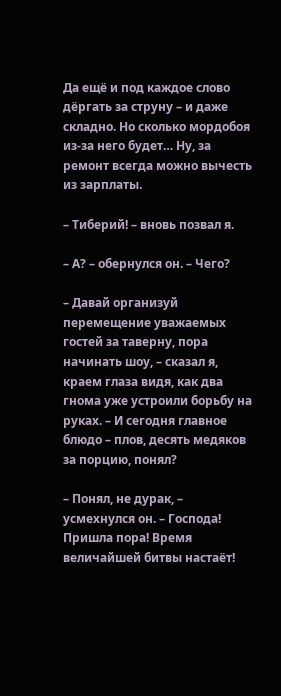Да ещё и под каждое слово дёргать за струну – и даже складно. Но сколько мордобоя из‑за него будет… Ну, за ремонт всегда можно вычесть из зарплаты.

– Тиберий! – вновь позвал я.

– А? – обернулся он. – Чего?

– Давай организуй перемещение уважаемых гостей за таверну, пора начинать шоу, – сказал я, краем глаза видя, как два гнома уже устроили борьбу на руках. – И сегодня главное блюдо – плов, десять медяков за порцию, понял?

– Понял, не дурак, – усмехнулся он. – Господа! Пришла пора! Время величайшей битвы настаёт!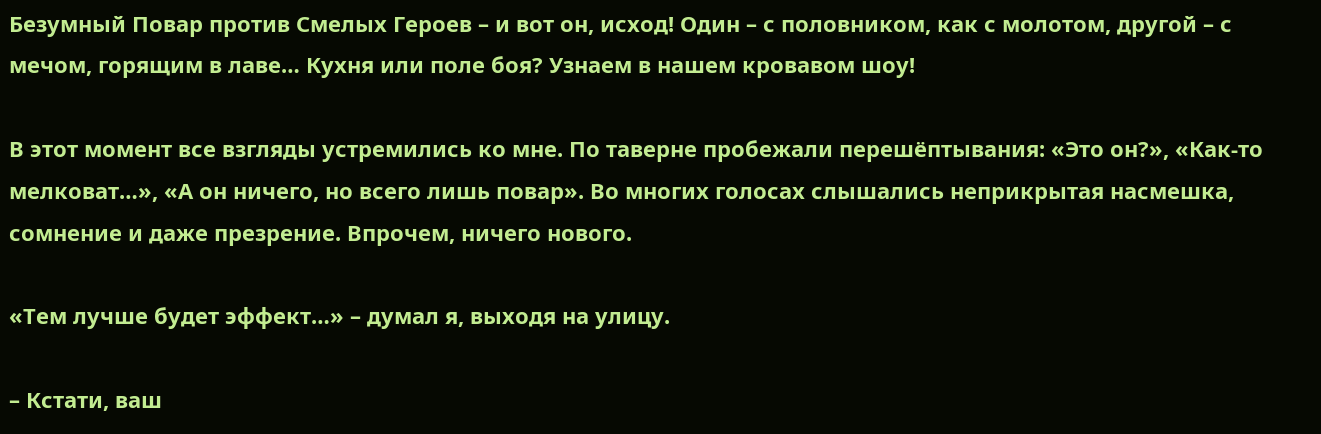Безумный Повар против Смелых Героев – и вот он, исход! Один – с половником, как с молотом, другой – с мечом, горящим в лаве… Кухня или поле боя? Узнаем в нашем кровавом шоу!

В этот момент все взгляды устремились ко мне. По таверне пробежали перешёптывания: «Это он?», «Как‑то мелковат…», «А он ничего, но всего лишь повар». Во многих голосах слышались неприкрытая насмешка, сомнение и даже презрение. Впрочем, ничего нового.

«Тем лучше будет эффект…» – думал я, выходя на улицу.

– Кстати, ваш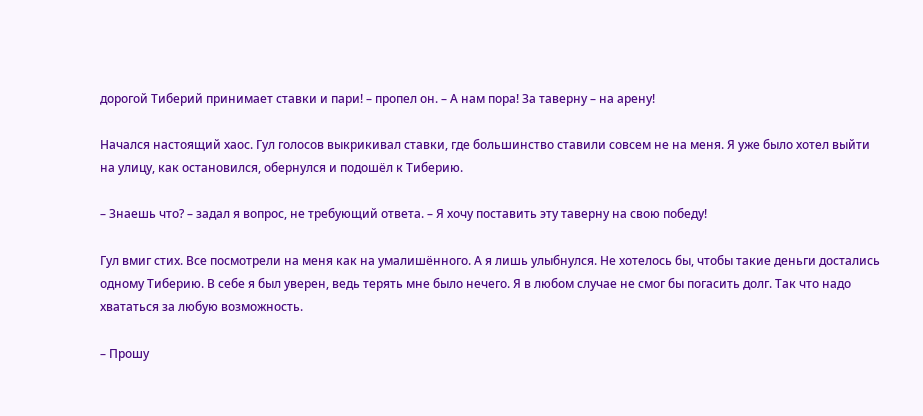дорогой Тиберий принимает ставки и пари! – пропел он. – А нам пора! За таверну – на арену!

Начался настоящий хаос. Гул голосов выкрикивал ставки, где большинство ставили совсем не на меня. Я уже было хотел выйти на улицу, как остановился, обернулся и подошёл к Тиберию.

– Знаешь что? – задал я вопрос, не требующий ответа. – Я хочу поставить эту таверну на свою победу!

Гул вмиг стих. Все посмотрели на меня как на умалишённого. А я лишь улыбнулся. Не хотелось бы, чтобы такие деньги достались одному Тиберию. В себе я был уверен, ведь терять мне было нечего. Я в любом случае не смог бы погасить долг. Так что надо хвататься за любую возможность.

– Прошу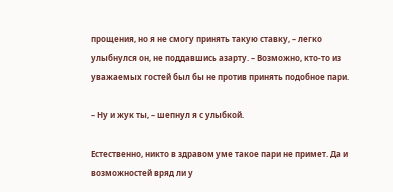прощения, но я не смогу принять такую ставку, – легко улыбнулся он, не поддавшись азарту. – Возможно, кто‑то из уважаемых гостей был бы не против принять подобное пари.

– Ну и жук ты, – шепнул я с улыбкой.

Естественно, никто в здравом уме такое пари не примет. Да и возможностей вряд ли у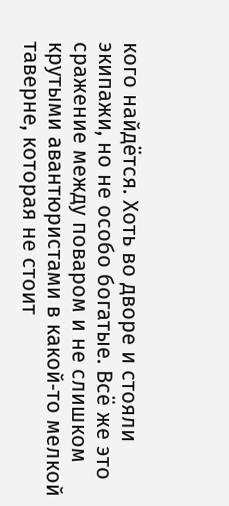кого найдётся. Хоть во дворе и стояли экипажи, но не особо богатые. Всё же это сражение между поваром и не слишком крутыми авантюристами в какой‑то мелкой таверне, которая не стоит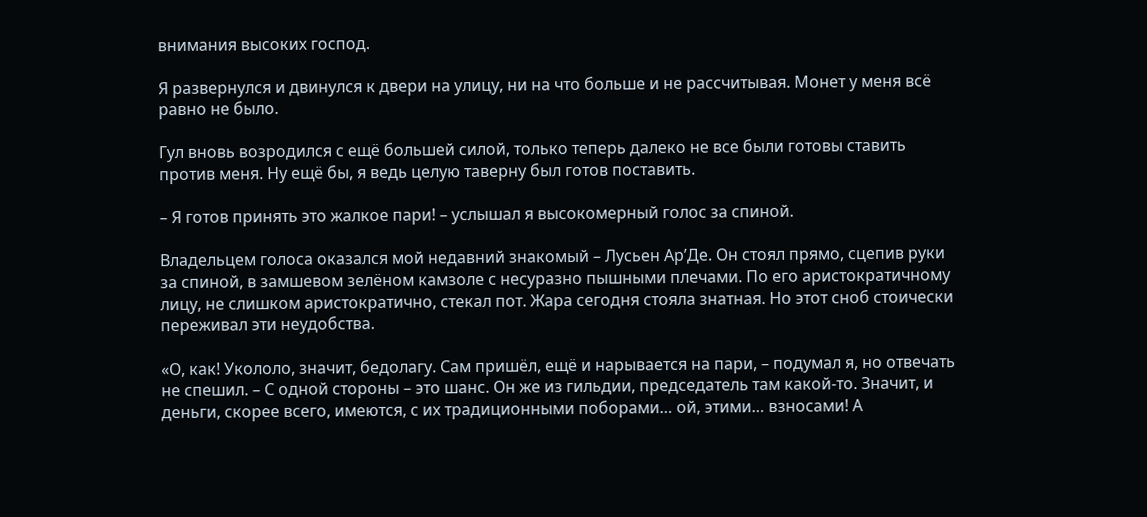внимания высоких господ.

Я развернулся и двинулся к двери на улицу, ни на что больше и не рассчитывая. Монет у меня всё равно не было.

Гул вновь возродился с ещё большей силой, только теперь далеко не все были готовы ставить против меня. Ну ещё бы, я ведь целую таверну был готов поставить.

– Я готов принять это жалкое пари! – услышал я высокомерный голос за спиной.

Владельцем голоса оказался мой недавний знакомый – Лусьен Ар’Де. Он стоял прямо, сцепив руки за спиной, в замшевом зелёном камзоле с несуразно пышными плечами. По его аристократичному лицу, не слишком аристократично, стекал пот. Жара сегодня стояла знатная. Но этот сноб стоически переживал эти неудобства.

«О, как! Укололо, значит, бедолагу. Сам пришёл, ещё и нарывается на пари, – подумал я, но отвечать не спешил. – С одной стороны – это шанс. Он же из гильдии, председатель там какой‑то. Значит, и деньги, скорее всего, имеются, с их традиционными поборами… ой, этими… взносами! А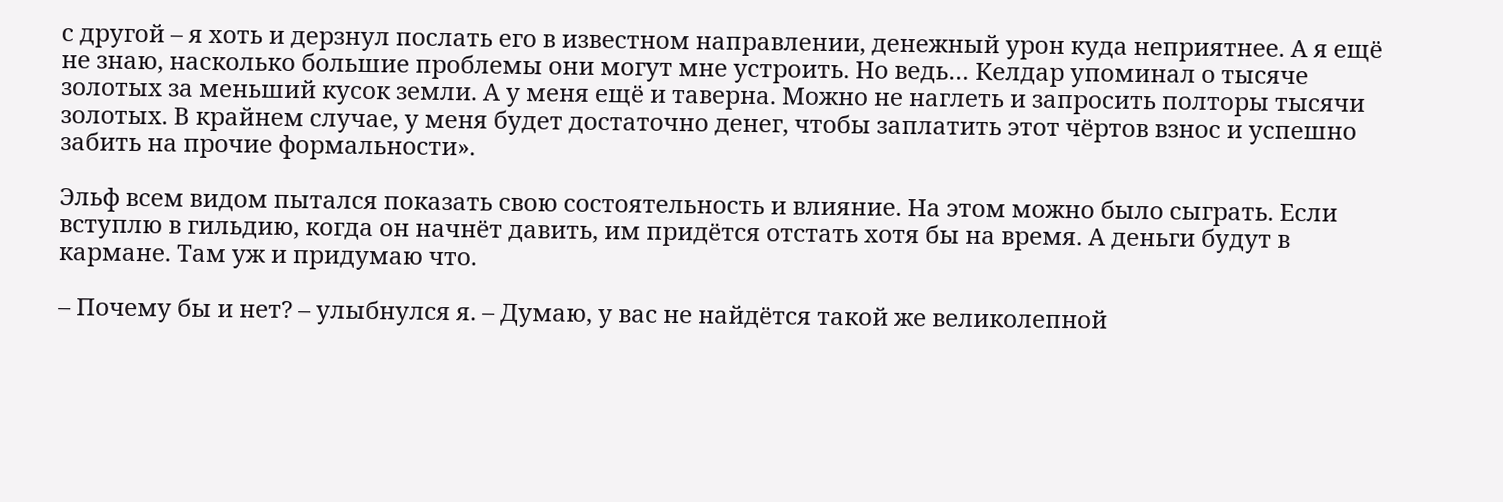с другой – я хоть и дерзнул послать его в известном направлении, денежный урон куда неприятнее. А я ещё не знаю, насколько большие проблемы они могут мне устроить. Но ведь… Келдар упоминал о тысяче золотых за меньший кусок земли. А у меня ещё и таверна. Можно не наглеть и запросить полторы тысячи золотых. В крайнем случае, у меня будет достаточно денег, чтобы заплатить этот чёртов взнос и успешно забить на прочие формальности».

Эльф всем видом пытался показать свою состоятельность и влияние. На этом можно было сыграть. Если вступлю в гильдию, когда он начнёт давить, им придётся отстать хотя бы на время. А деньги будут в кармане. Там уж и придумаю что.

– Почему бы и нет? – улыбнулся я. – Думаю, у вас не найдётся такой же великолепной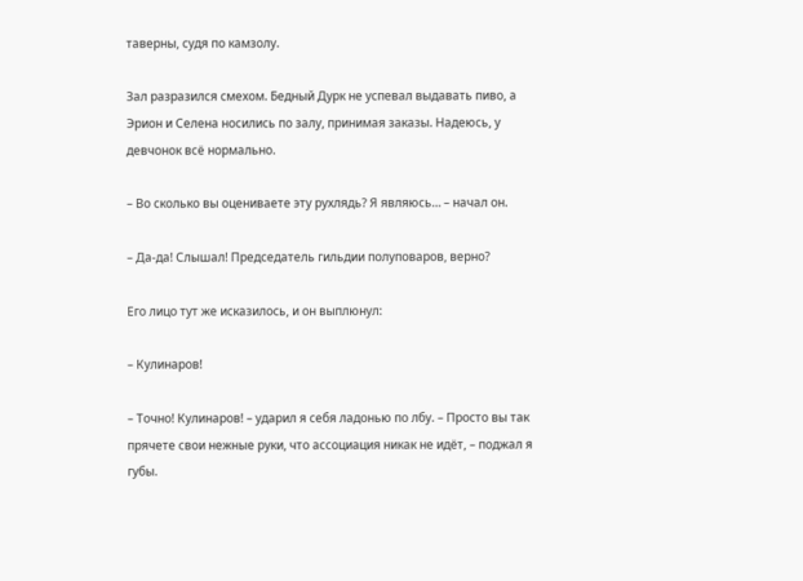таверны, судя по камзолу.

Зал разразился смехом. Бедный Дурк не успевал выдавать пиво, а Эрион и Селена носились по залу, принимая заказы. Надеюсь, у девчонок всё нормально.

– Во сколько вы оцениваете эту рухлядь? Я являюсь… – начал он.

– Да‑да! Слышал! Председатель гильдии полуповаров, верно?

Его лицо тут же исказилось, и он выплюнул:

– Кулинаров!

– Точно! Кулинаров! – ударил я себя ладонью по лбу. – Просто вы так прячете свои нежные руки, что ассоциация никак не идёт, – поджал я губы.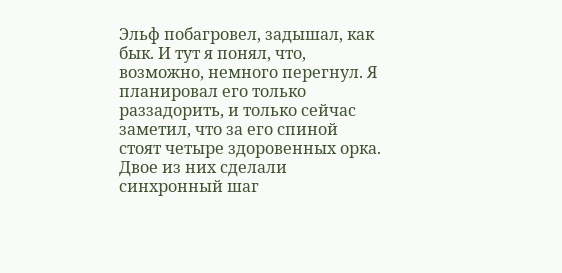Эльф побагровел, задышал, как бык. И тут я понял, что, возможно, немного перегнул. Я планировал его только раззадорить, и только сейчас заметил, что за его спиной стоят четыре здоровенных орка. Двое из них сделали синхронный шаг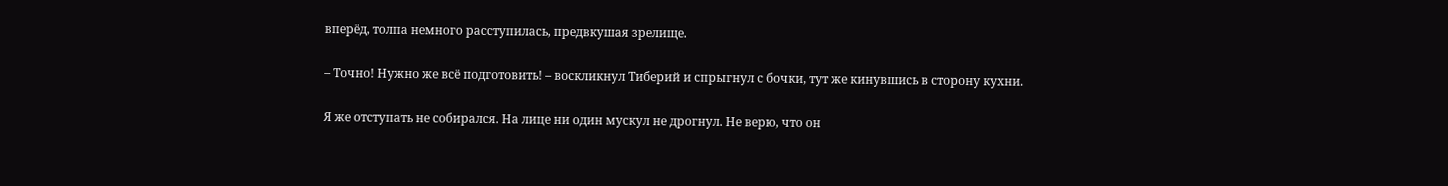вперёд, толпа немного расступилась, предвкушая зрелище.

– Точно! Нужно же всё подготовить! – воскликнул Тиберий и спрыгнул с бочки, тут же кинувшись в сторону кухни.

Я же отступать не собирался. На лице ни один мускул не дрогнул. Не верю, что он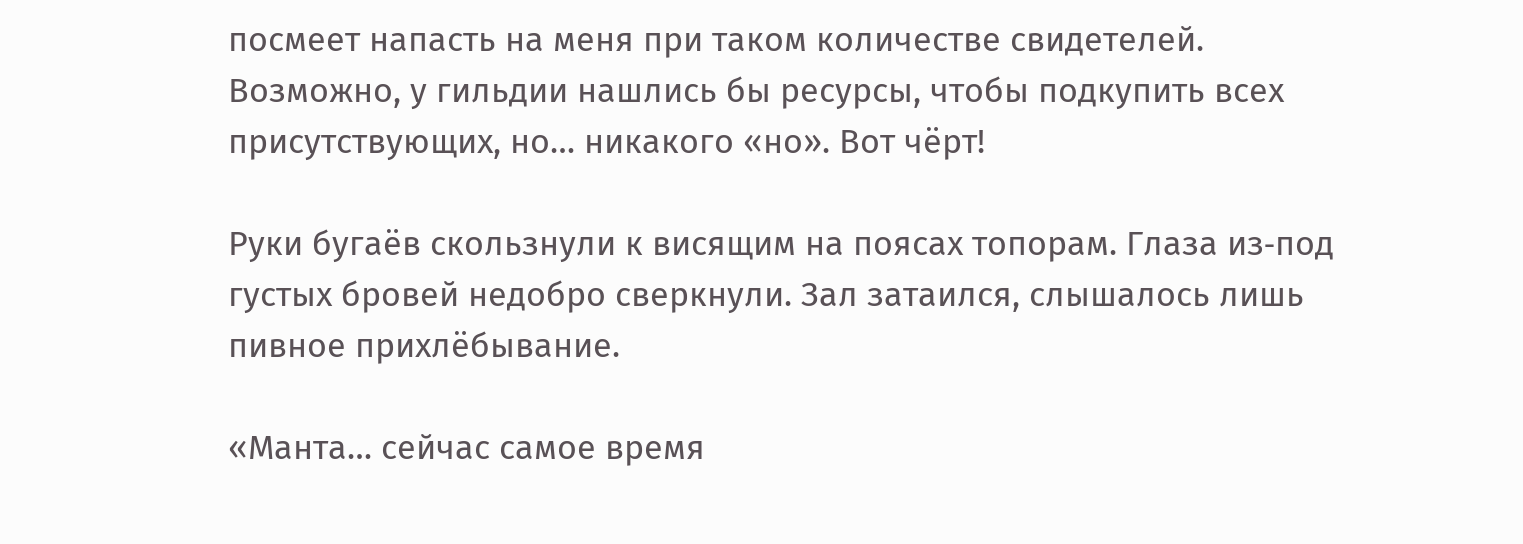посмеет напасть на меня при таком количестве свидетелей. Возможно, у гильдии нашлись бы ресурсы, чтобы подкупить всех присутствующих, но… никакого «но». Вот чёрт!

Руки бугаёв скользнули к висящим на поясах топорам. Глаза из‑под густых бровей недобро сверкнули. Зал затаился, слышалось лишь пивное прихлёбывание.

«Манта… сейчас самое время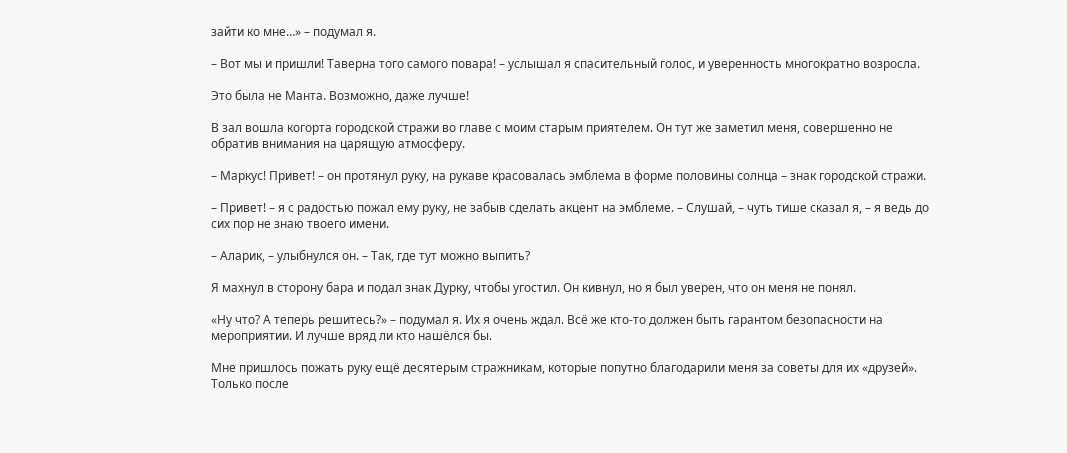зайти ко мне…» – подумал я.

– Вот мы и пришли! Таверна того самого повара! – услышал я спасительный голос, и уверенность многократно возросла.

Это была не Манта. Возможно, даже лучше!

В зал вошла когорта городской стражи во главе с моим старым приятелем. Он тут же заметил меня, совершенно не обратив внимания на царящую атмосферу.

– Маркус! Привет! – он протянул руку, на рукаве красовалась эмблема в форме половины солнца – знак городской стражи.

– Привет! – я с радостью пожал ему руку, не забыв сделать акцент на эмблеме. – Слушай, – чуть тише сказал я, – я ведь до сих пор не знаю твоего имени.

– Аларик, – улыбнулся он. – Так, где тут можно выпить?

Я махнул в сторону бара и подал знак Дурку, чтобы угостил. Он кивнул, но я был уверен, что он меня не понял.

«Ну что? А теперь решитесь?» – подумал я. Их я очень ждал. Всё же кто‑то должен быть гарантом безопасности на мероприятии. И лучше вряд ли кто нашёлся бы.

Мне пришлось пожать руку ещё десятерым стражникам, которые попутно благодарили меня за советы для их «друзей». Только после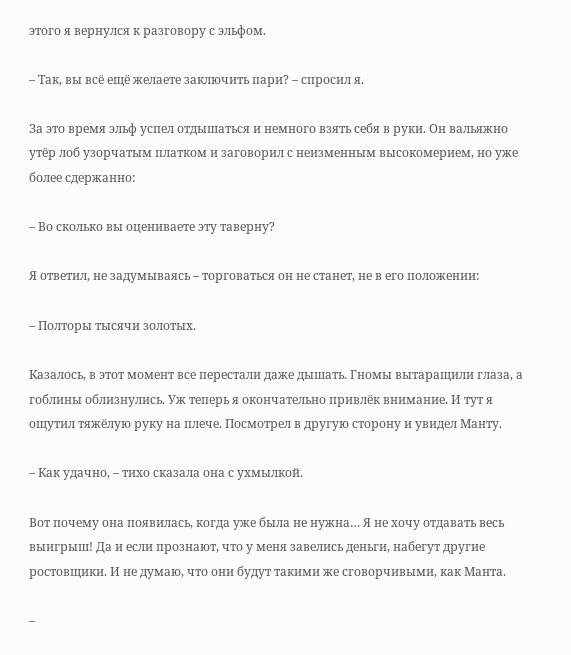этого я вернулся к разговору с эльфом.

– Так, вы всё ещё желаете заключить пари? – спросил я.

За это время эльф успел отдышаться и немного взять себя в руки. Он вальяжно утёр лоб узорчатым платком и заговорил с неизменным высокомерием, но уже более сдержанно:

– Во сколько вы оцениваете эту таверну?

Я ответил, не задумываясь – торговаться он не станет, не в его положении:

– Полторы тысячи золотых.

Казалось, в этот момент все перестали даже дышать. Гномы вытаращили глаза, а гоблины облизнулись. Уж теперь я окончательно привлёк внимание. И тут я ощутил тяжёлую руку на плече. Посмотрел в другую сторону и увидел Манту.

– Как удачно, – тихо сказала она с ухмылкой.

Вот почему она появилась, когда уже была не нужна… Я не хочу отдавать весь выигрыш! Да и если прознают, что у меня завелись деньги, набегут другие ростовщики. И не думаю, что они будут такими же сговорчивыми, как Манта.

–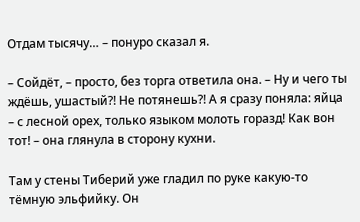Отдам тысячу… – понуро сказал я.

– Сойдёт, – просто, без торга ответила она. – Ну и чего ты ждёшь, ушастый⁈ Не потянешь⁈ А я сразу поняла: яйца – с лесной орех, только языком молоть горазд! Как вон тот! – она глянула в сторону кухни.

Там у стены Тиберий уже гладил по руке какую‑то тёмную эльфийку. Он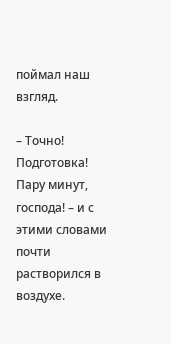поймал наш взгляд.

– Точно! Подготовка! Пару минут, господа! – и с этими словами почти растворился в воздухе.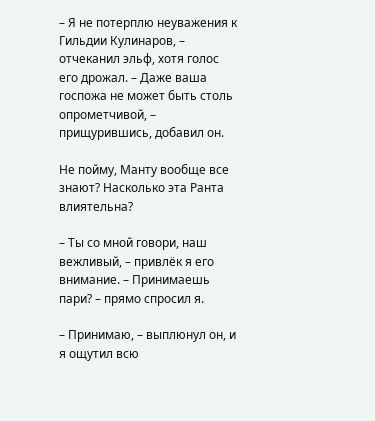– Я не потерплю неуважения к Гильдии Кулинаров, – отчеканил эльф, хотя голос его дрожал. – Даже ваша госпожа не может быть столь опрометчивой, – прищурившись, добавил он.

Не пойму, Манту вообще все знают? Насколько эта Ранта влиятельна?

– Ты со мной говори, наш вежливый, – привлёк я его внимание. – Принимаешь пари? – прямо спросил я.

– Принимаю, – выплюнул он, и я ощутил всю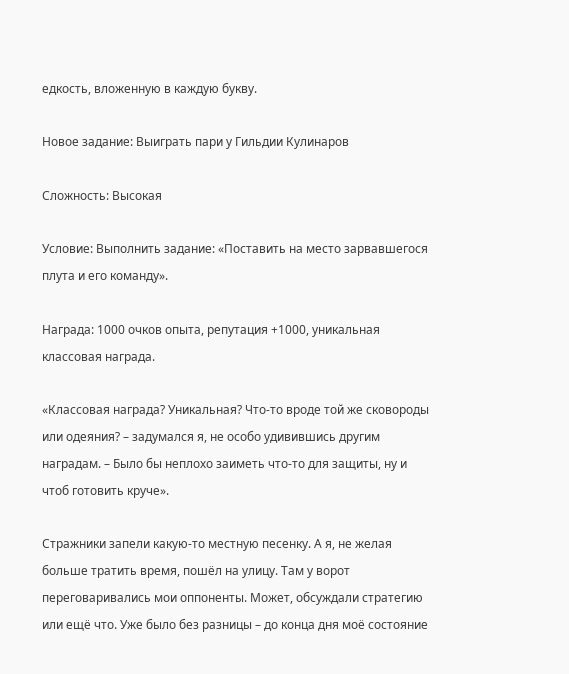едкость, вложенную в каждую букву.

Новое задание: Выиграть пари у Гильдии Кулинаров

Сложность: Высокая

Условие: Выполнить задание: «Поставить на место зарвавшегося плута и его команду».

Награда: 1000 очков опыта, репутация +1000, уникальная классовая награда.

«Классовая награда? Уникальная? Что‑то вроде той же сковороды или одеяния? – задумался я, не особо удивившись другим наградам. – Было бы неплохо заиметь что‑то для защиты, ну и чтоб готовить круче».

Стражники запели какую‑то местную песенку. А я, не желая больше тратить время, пошёл на улицу. Там у ворот переговаривались мои оппоненты. Может, обсуждали стратегию или ещё что. Уже было без разницы – до конца дня моё состояние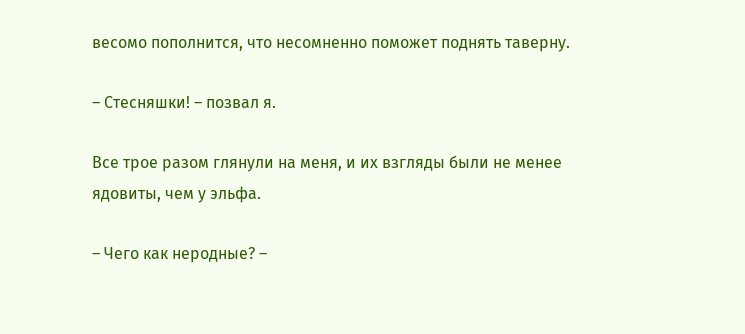весомо пополнится, что несомненно поможет поднять таверну.

– Стесняшки! – позвал я.

Все трое разом глянули на меня, и их взгляды были не менее ядовиты, чем у эльфа.

– Чего как неродные? –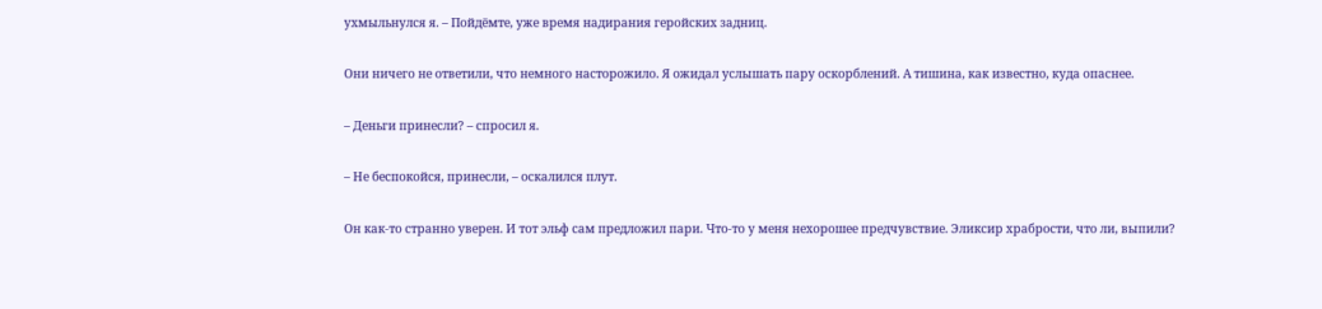ухмыльнулся я. – Пойдёмте, уже время надирания геройских задниц.

Они ничего не ответили, что немного насторожило. Я ожидал услышать пару оскорблений. А тишина, как известно, куда опаснее.

– Деньги принесли? – спросил я.

– Не беспокойся, принесли, – оскалился плут.

Он как‑то странно уверен. И тот эльф сам предложил пари. Что‑то у меня нехорошее предчувствие. Эликсир храбрости, что ли, выпили?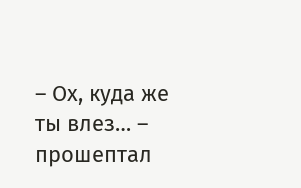– Ох, куда же ты влез… – прошептал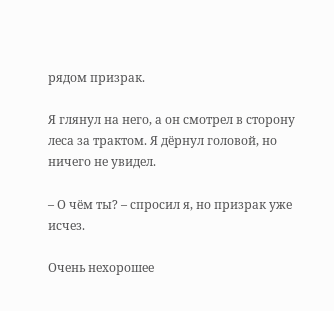рядом призрак.

Я глянул на него, а он смотрел в сторону леса за трактом. Я дёрнул головой, но ничего не увидел.

– О чём ты? – спросил я, но призрак уже исчез.

Очень нехорошее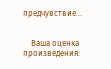предчувствие…


    Ваша оценка произведения: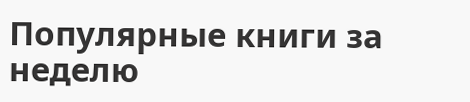Популярные книги за неделю